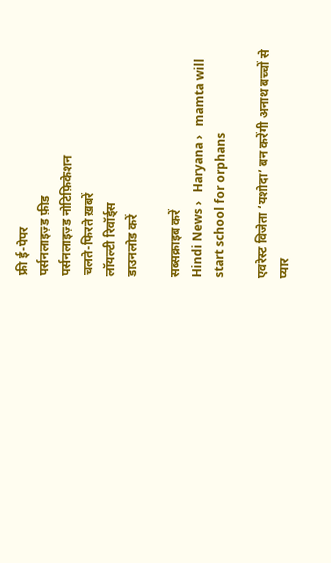फ्री ई-पेपर
पर्सनलाइज़्ड फ़ीड
पर्सनलाइज़्ड नोटिफ़िकेशन
चलते-फिरते ख़बरें
लॉयल्टी रिवॉर्ड्स
डाउनलोड करें

सब्सक्राइब करें
Hindi News ›   Haryana ›   mamta will start school for orphans

एवरेस्ट विजेता ‘यशोदा’ बन करेंगी अनाथ बच्चों से प्यार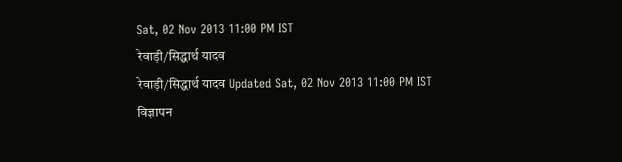Sat, 02 Nov 2013 11:00 PM IST
रेवाड़ी/सिद्धार्थ यादव
रेवाड़ी/सिद्धार्थ यादव Updated Sat, 02 Nov 2013 11:00 PM IST
विज्ञापन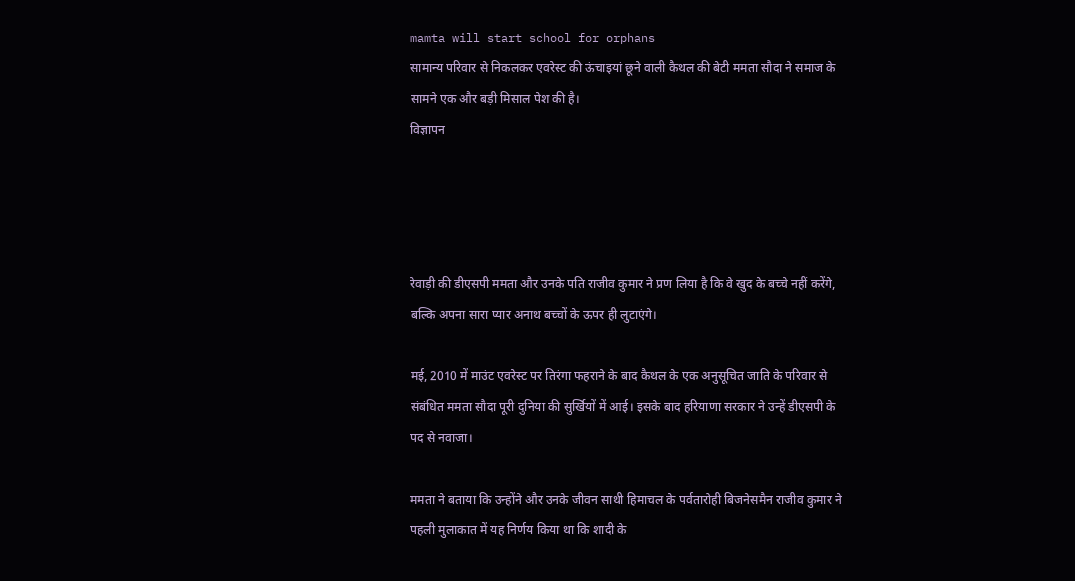mamta will start school for orphans
सामान्य परिवार से निकलकर एवरेस्ट की ऊंचाइयां छूने वाली कैथल की बेटी ममता सौदा ने समाज के सामने एक और बड़ी मिसाल पेश की है।
विज्ञापन




रेवाड़ी की डीएसपी ममता और उनके पति राजीव कुमार ने प्रण लिया है कि वे खुद के बच्चे नहीं करेंगे, बल्कि अपना सारा प्यार अनाथ बच्चों के ऊपर ही लुटाएंगे।

मई, 2010 में माउंट एवरेस्ट पर तिरंगा फहराने के बाद कैथल के एक अनुसूचित जाति के परिवार से संबंधित ममता सौदा पूरी दुनिया की सुर्खियों में आई। इसके बाद हरियाणा सरकार ने उन्हें डीएसपी के पद से नवाजा।

ममता ने बताया कि उन्होंने और उनके जीवन साथी हिमाचल के पर्वतारोही बिजनेसमैन राजीव कुमार ने पहली मुलाकात में यह निर्णय किया था कि शादी के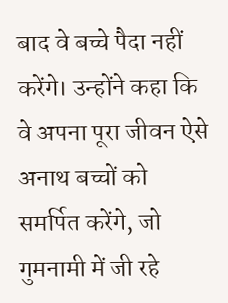बाद वे बच्चे पैदा नहीं करेंगे। उन्होंने कहा कि वे अपना पूरा जीवन ऐसे अनाथ बच्चों को समर्पित करेंगे, जो गुमनामी में जी रहे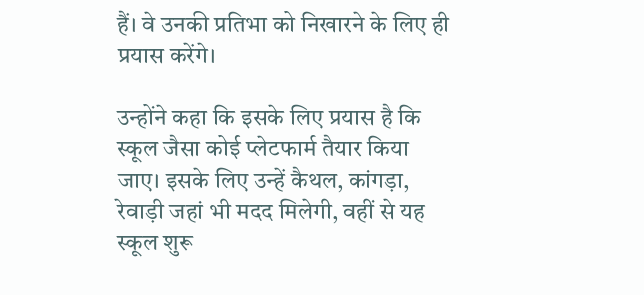हैं। वे उनकी प्रतिभा को निखारने के लिए ही प्रयास करेंगे।

उन्होंने कहा कि इसके लिए प्रयास है कि स्कूल जैसा कोई प्लेटफार्म तैयार किया जाए। इसके लिए उन्हें कैथल, कांगड़ा, रेवाड़ी जहां भी मदद मिलेगी, वहीं से यह स्कूल शुरू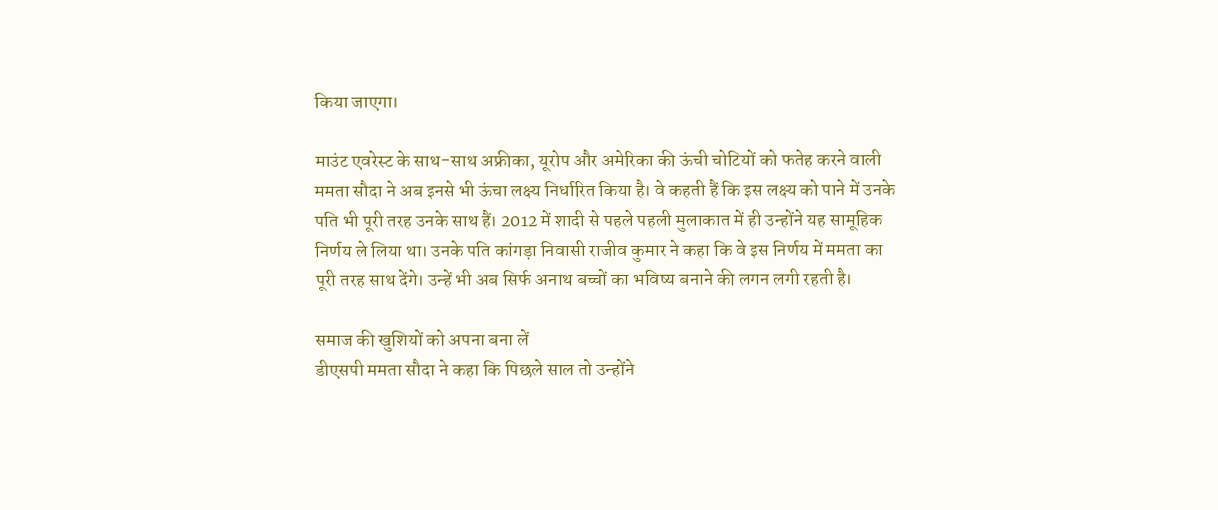किया जाएगा।

माउंट एवरेस्ट के साथ-साथ अफ्रीका, यूरोप और अमेरिका की ऊंची चोटियों को फतेह करने वाली ममता सौदा ने अब इनसे भी ऊंचा लक्ष्य निर्धारित किया है। वे कहती हैं कि इस लक्ष्य को पाने में उनके पति भी पूरी तरह उनके साथ हैं। 2012 में शादी से पहले पहली मुलाकात में ही उन्होंने यह सामूहिक निर्णय ले लिया था। उनके पति कांगड़ा निवासी राजीव कुमार ने कहा कि वे इस निर्णय में ममता का पूरी तरह साथ देंगे। उन्हें भी अब सिर्फ अनाथ बच्चों का भविष्य बनाने की लगन लगी रहती है।

समाज की खुशियों को अपना बना लें
डीएसपी ममता सौदा ने कहा कि पिछले साल तो उन्होंने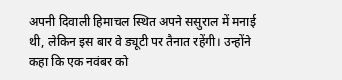अपनी दिवाली हिमाचल स्थित अपने ससुराल में मनाई थी, लेकिन इस बार वे ड्यूटी पर तैनात रहेंगी। उन्होंने कहा कि एक नवंबर को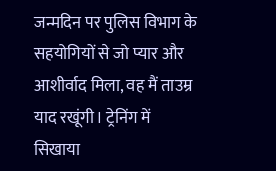जन्मदिन पर पुलिस विभाग के सहयोगियों से जो प्यार और आशीर्वाद मिला, वह मैं ताउम्र याद रखूंगी। ट्रेनिंग में सिखाया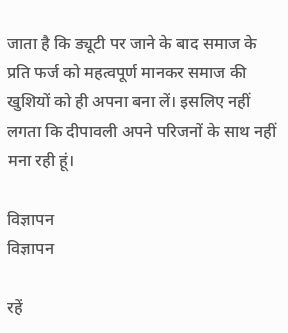जाता है कि ड्यूटी पर जाने के बाद समाज के प्रति फर्ज को महत्वपूर्ण मानकर समाज की खुशियों को ही अपना बना लें। इसलिए नहीं लगता कि दीपावली अपने परिजनों के साथ नहीं मना रही हूं।

विज्ञापन
विज्ञापन

रहें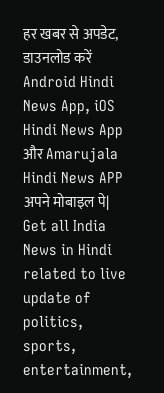हर खबर से अपडेट, डाउनलोड करें Android Hindi News App, iOS Hindi News App और Amarujala Hindi News APP अपने मोबाइल पे|
Get all India News in Hindi related to live update of politics, sports, entertainment,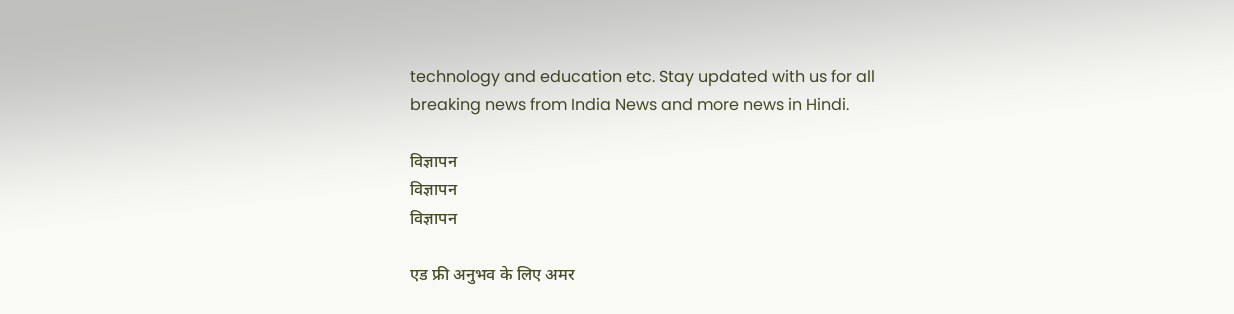technology and education etc. Stay updated with us for all breaking news from India News and more news in Hindi.

विज्ञापन
विज्ञापन
विज्ञापन

एड फ्री अनुभव के लिए अमर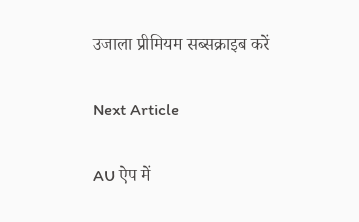उजाला प्रीमियम सब्सक्राइब करें

Next Article

AU ऐप में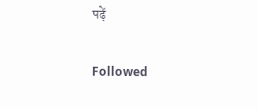पढ़ें

Followed